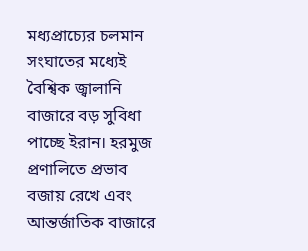মধ্যপ্রাচ্যের চলমান সংঘাতের মধ্যেই বৈশ্বিক জ্বালানি বাজারে বড় সুবিধা পাচ্ছে ইরান। হরমুজ প্রণালিতে প্রভাব বজায় রেখে এবং আন্তর্জাতিক বাজারে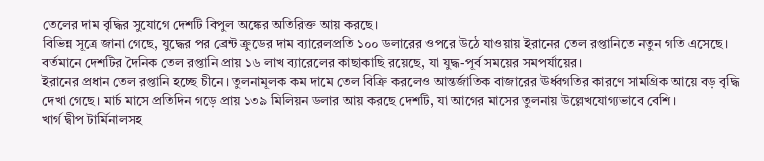তেলের দাম বৃদ্ধির সুযোগে দেশটি বিপুল অঙ্কের অতিরিক্ত আয় করছে।
বিভিন্ন সূত্রে জানা গেছে, যুদ্ধের পর ব্রেন্ট ক্রুডের দাম ব্যারেলপ্রতি ১০০ ডলারের ওপরে উঠে যাওয়ায় ইরানের তেল রপ্তানিতে নতুন গতি এসেছে। বর্তমানে দেশটির দৈনিক তেল রপ্তানি প্রায় ১৬ লাখ ব্যারেলের কাছাকাছি রয়েছে, যা যুদ্ধ-পূর্ব সময়ের সমপর্যায়ের।
ইরানের প্রধান তেল রপ্তানি হচ্ছে চীনে। তুলনামূলক কম দামে তেল বিক্রি করলেও আন্তর্জাতিক বাজারের ঊর্ধ্বগতির কারণে সামগ্রিক আয়ে বড় বৃদ্ধি দেখা গেছে। মার্চ মাসে প্রতিদিন গড়ে প্রায় ১৩৯ মিলিয়ন ডলার আয় করছে দেশটি, যা আগের মাসের তুলনায় উল্লেখযোগ্যভাবে বেশি।
খার্গ দ্বীপ টার্মিনালসহ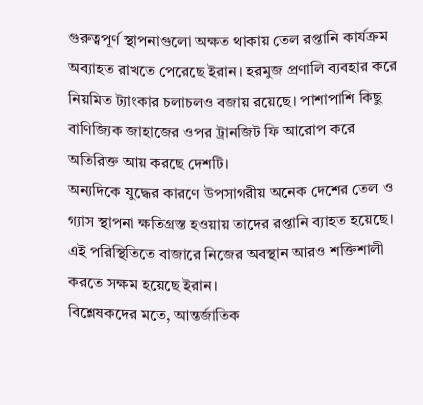গুরুত্বপূর্ণ স্থাপনাগুলো অক্ষত থাকায় তেল রপ্তানি কার্যক্রম অব্যাহত রাখতে পেরেছে ইরান। হরমুজ প্রণালি ব্যবহার করে নিয়মিত ট্যাংকার চলাচলও বজায় রয়েছে। পাশাপাশি কিছু বাণিজ্যিক জাহাজের ওপর ট্রানজিট ফি আরোপ করে অতিরিক্ত আয় করছে দেশটি।
অন্যদিকে যুদ্ধের কারণে উপসাগরীয় অনেক দেশের তেল ও গ্যাস স্থাপনা ক্ষতিগ্রস্ত হওয়ায় তাদের রপ্তানি ব্যাহত হয়েছে। এই পরিস্থিতিতে বাজারে নিজের অবস্থান আরও শক্তিশালী করতে সক্ষম হয়েছে ইরান।
বিশ্লেষকদের মতে, আন্তর্জাতিক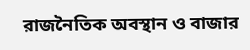রাজনৈতিক অবস্থান ও বাজার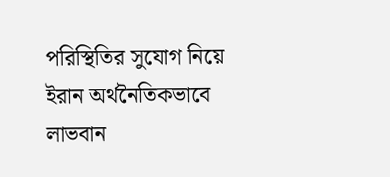পরিস্থিতির সুযোগ নিয়ে ইরান অর্থনৈতিকভাবে লাভবান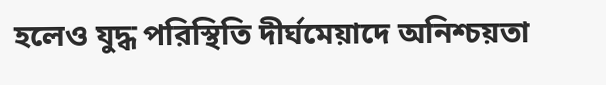হলেও যুদ্ধ পরিস্থিতি দীর্ঘমেয়াদে অনিশ্চয়তা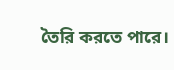তৈরি করতে পারে।